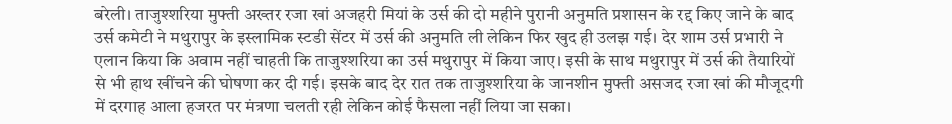बरेली। ताजुश्शरिया मुफ्ती अख्तर रजा खां अजहरी मियां के उर्स की दो महीने पुरानी अनुमति प्रशासन के रद्द किए जाने के बाद उर्स कमेटी ने मथुरापुर के इस्लामिक स्टडी सेंटर में उर्स की अनुमति ली लेकिन फिर खुद ही उलझ गई। देर शाम उर्स प्रभारी ने एलान किया कि अवाम नहीं चाहती कि ताजुश्शरिया का उर्स मथुरापुर में किया जाए। इसी के साथ मथुरापुर में उर्स की तैयारियों से भी हाथ खींचने की घोषणा कर दी गई। इसके बाद देर रात तक ताजुश्शरिया के जानशीन मुफ्ती असजद रजा खां की मौजूदगी में दरगाह आला हजरत पर मंत्रणा चलती रही लेकिन कोई फैसला नहीं लिया जा सका।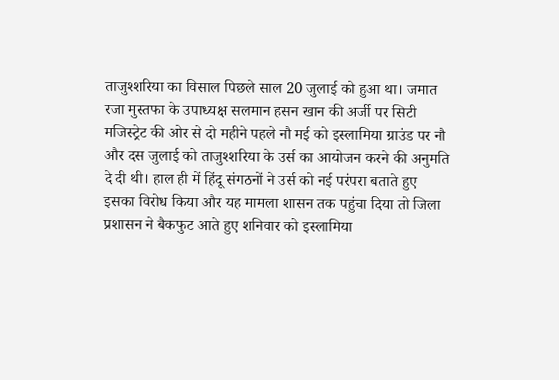ताजुश्शरिया का विसाल पिछले साल 20 जुलाई को हुआ था। जमात रजा मुस्तफा के उपाध्यक्ष सलमान हसन खान की अर्जी पर सिटी मजिस्ट्रेट की ओर से दो महीने पहले नौ मई को इस्लामिया ग्राउंड पर नौ और दस जुलाई को ताजुश्शरिया के उर्स का आयोजन करने की अनुमति दे दी थी। हाल ही में हिंदू संगठनों ने उर्स को नई परंपरा बताते हुए इसका विरोध किया और यह मामला शासन तक पहुंचा दिया तो जिला प्रशासन ने बैकफुट आते हुए शनिवार को इस्लामिया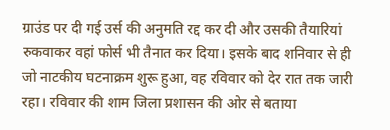ग्राउंड पर दी गई उर्स की अनुमति रद्द कर दी और उसकी तैयारियां रुकवाकर वहां फोर्स भी तैनात कर दिया। इसके बाद शनिवार से ही जो नाटकीय घटनाक्रम शुरू हुआ, वह रविवार को देर रात तक जारी रहा। रविवार की शाम जिला प्रशासन की ओर से बताया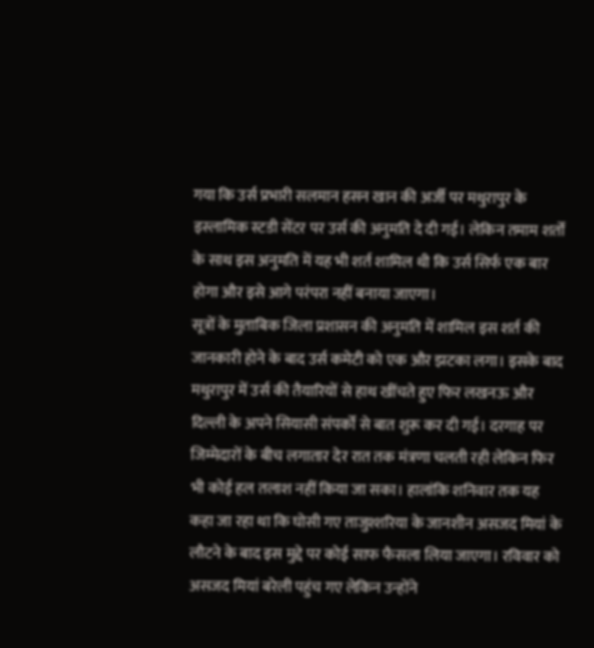गया कि उर्स प्रभारी सलमान हसन खान की अर्जी पर मथुरापुर के इस्लामिक स्टडी सेंटर पर उर्स की अनुमति दे दी गई। लेकिन तमाम शर्तों के साथ इस अनुमति में यह भी शर्त शामिल थी कि उर्स सिर्फ एक बार होगा और इसे आगे परंपरा नहीं बनाया जाएगा।
सूत्रों के मुताबिक जिला प्रशासन की अनुमति में शामिल इस शर्त की जानकारी होने के बाद उर्स कमेटी को एक और झटका लगा। इसके बाद मथुरापुर में उर्स की तैयारियों से हाथ खींचते हुए फिर लखनऊ और दिल्ली के अपने सियासी संपर्कों से बात शुरू कर दी गई। दरगाह पर जिम्मेदारों के बीच लगातार देर रात तक मंत्रणा चलती रही लेकिन फिर भी कोई हल तलाश नहीं किया जा सका। हालांकि शनिवार तक यह कहा जा रहा था कि घोसी गए ताजुश्शरिया के जानशीन असजद मियां के लौटने के बाद इस मुद्दे पर कोई साफ फैसला लिया जाएगा। रविवार को असजद मियां बरेली पहुंच गए लेकिन उन्होंने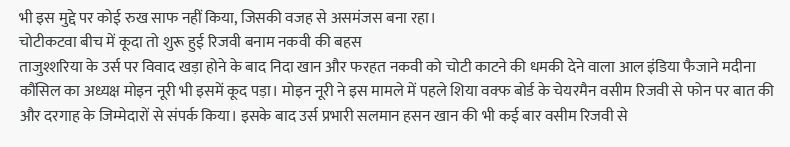भी इस मुद्दे पर कोई रुख साफ नहीं किया, जिसकी वजह से असमंजस बना रहा।
चोटीकटवा बीच में कूदा तो शुरू हुई रिजवी बनाम नकवी की बहस
ताजुश्शरिया के उर्स पर विवाद खड़ा होने के बाद निदा खान और फरहत नकवी को चोटी काटने की धमकी देने वाला आल इंडिया फैजाने मदीना कौंसिल का अध्यक्ष मोइन नूरी भी इसमें कूद पड़ा। मोइन नूरी ने इस मामले में पहले शिया वक्फ बोर्ड के चेयरमैन वसीम रिजवी से फोन पर बात की और दरगाह के जिम्मेदारों से संपर्क किया। इसके बाद उर्स प्रभारी सलमान हसन खान की भी कई बार वसीम रिजवी से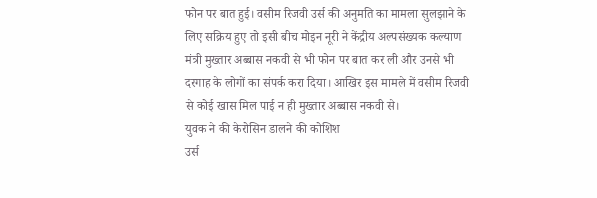फोन पर बात हुई। वसीम रिजवी उर्स की अनुमति का मामला सुलझाने के लिए सक्रिय हुए तो इसी बीच मोइन नूरी ने केंद्रीय अल्पसंख्यक कल्याण मंत्री मुख्तार अब्बास नकवी से भी फोन पर बात कर ली और उनसे भी दरगाह के लोगों का संपर्क करा दिया। आखिर इस मामले में वसीम रिजवी से कोई खास मिल पाई न ही मुख्तार अब्बास नकवी से।
युवक ने की केरोसिन डालने की कोशिश
उर्स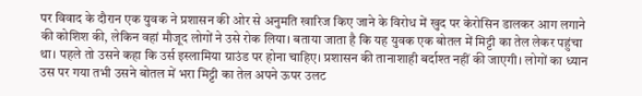पर विवाद के दौरान एक युवक ने प्रशासन की ओर से अनुमति खारिज किए जाने के विरोध में खुद पर केरोसिन डालकर आग लगाने की कोशिश की, लेकिन वहां मौजूद लोगों ने उसे रोक लिया। बताया जाता है कि यह युवक एक बोतल में मिट्टी का तेल लेकर पहुंचा था। पहले तो उसने कहा कि उर्स इस्लामिया ग्राउंड पर होना चाहिए। प्रशासन की तानाशाही बर्दाश्त नहीं की जाएगी। लोगों का ध्यान उस पर गया तभी उसने बोतल में भरा मिट्टी का तेल अपने ऊपर उलट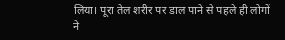लिया। पूरा तेल शरीर पर डाल पाने से पहले ही लोगों ने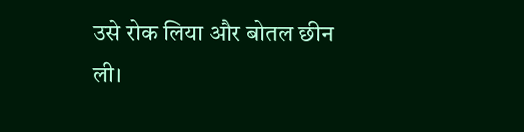उसे रोक लिया और बोतल छीन ली।